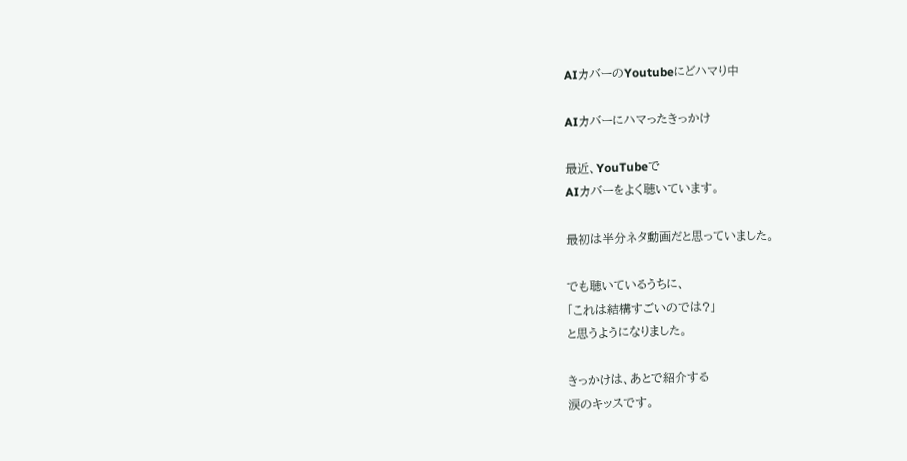AIカバーのYoutubeにどハマり中

AIカバーにハマったきっかけ

最近、YouTubeで
AIカバーをよく聴いています。

最初は半分ネタ動画だと思っていました。

でも聴いているうちに、
「これは結構すごいのでは?」
と思うようになりました。

きっかけは、あとで紹介する
涙のキッスです。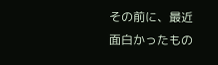その前に、最近面白かったもの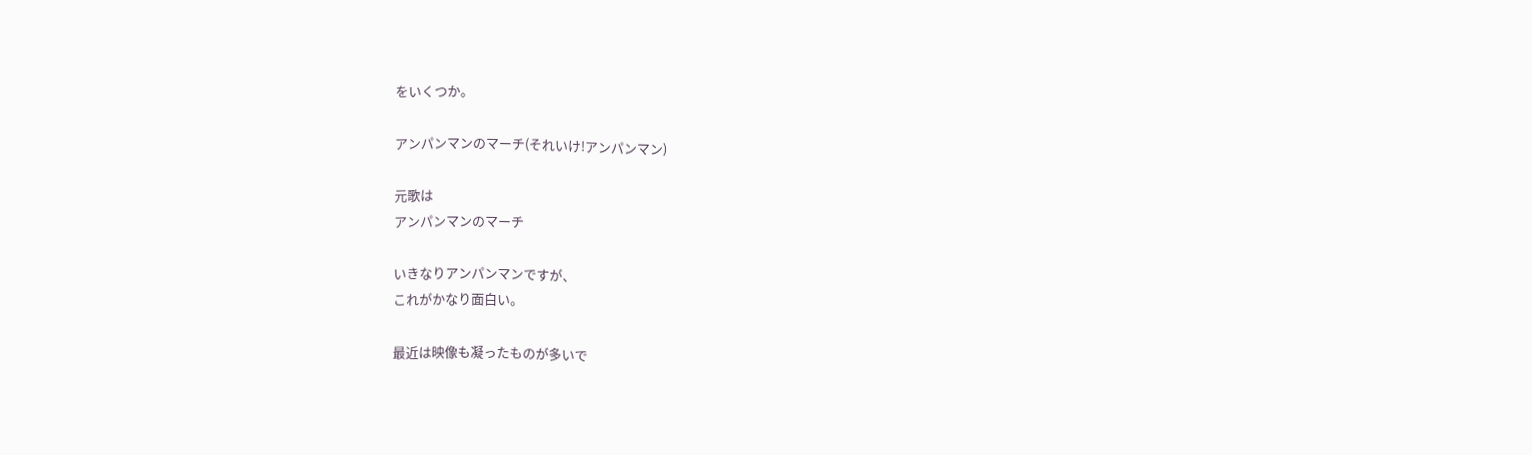をいくつか。

アンパンマンのマーチ(それいけ!アンパンマン)

元歌は
アンパンマンのマーチ

いきなりアンパンマンですが、
これがかなり面白い。

最近は映像も凝ったものが多いで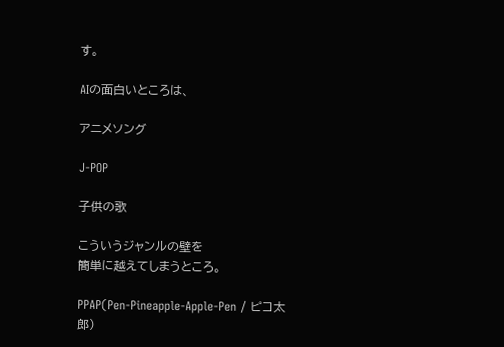す。

AIの面白いところは、

アニメソング

J-POP

子供の歌

こういうジャンルの壁を
簡単に越えてしまうところ。

PPAP(Pen-Pineapple-Apple-Pen / ピコ太郎)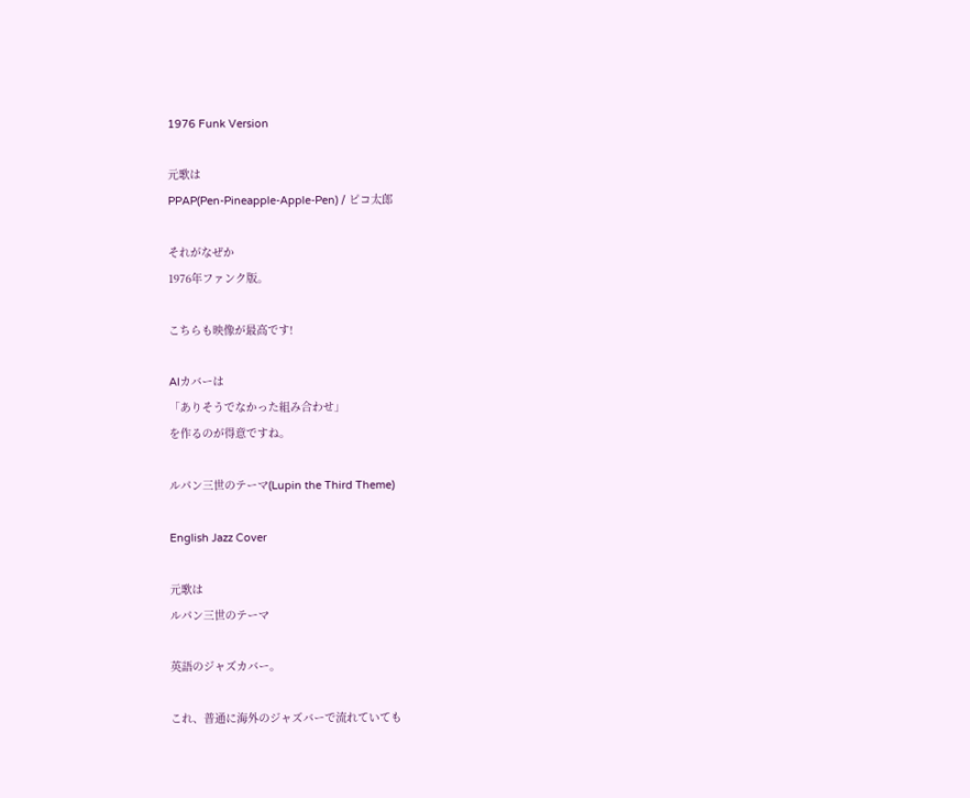1976 Funk Version

元歌は
PPAP(Pen-Pineapple-Apple-Pen) / ピコ太郎

それがなぜか
1976年ファンク版。

こちらも映像が最高です!

AIカバーは
「ありそうでなかった組み合わせ」
を作るのが得意ですね。

ルパン三世のテーマ(Lupin the Third Theme)

English Jazz Cover

元歌は
ルパン三世のテーマ

英語のジャズカバー。

これ、普通に海外のジャズバーで流れていても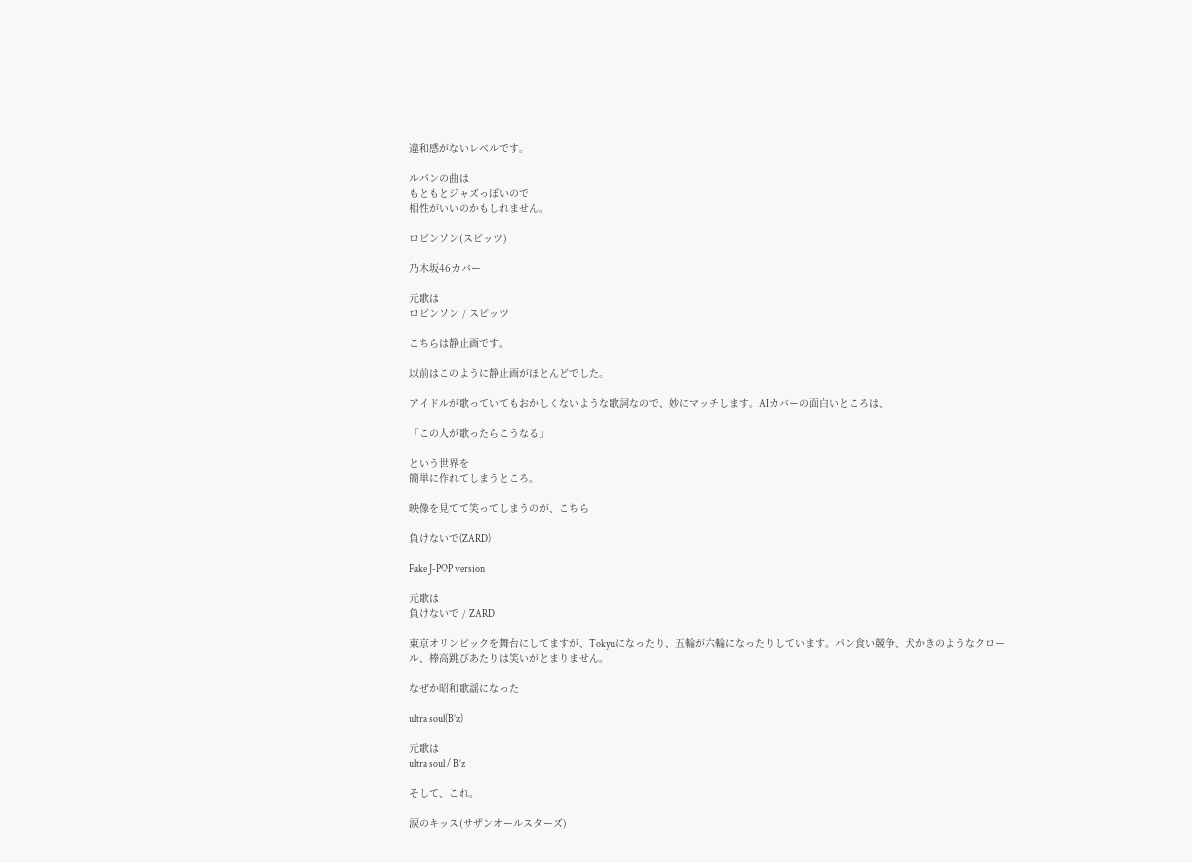違和感がないレベルです。

ルパンの曲は
もともとジャズっぽいので
相性がいいのかもしれません。

ロビンソン(スピッツ)

乃木坂46カバー

元歌は
ロビンソン / スピッツ

こちらは静止画です。

以前はこのように静止画がほとんどでした。

アイドルが歌っていてもおかしくないような歌詞なので、妙にマッチします。AIカバーの面白いところは、

「この人が歌ったらこうなる」

という世界を
簡単に作れてしまうところ。

映像を見てて笑ってしまうのが、こちら

負けないで(ZARD)

Fake J-POP version

元歌は
負けないで / ZARD

東京オリンピックを舞台にしてますが、Tokyuになったり、五輪が六輪になったりしています。パン食い競争、犬かきのようなクロール、棒高跳びあたりは笑いがとまりません。

なぜか昭和歌謡になった

ultra soul(B’z)

元歌は
ultra soul / B’z

そして、これ。

涙のキッス(サザンオールスターズ)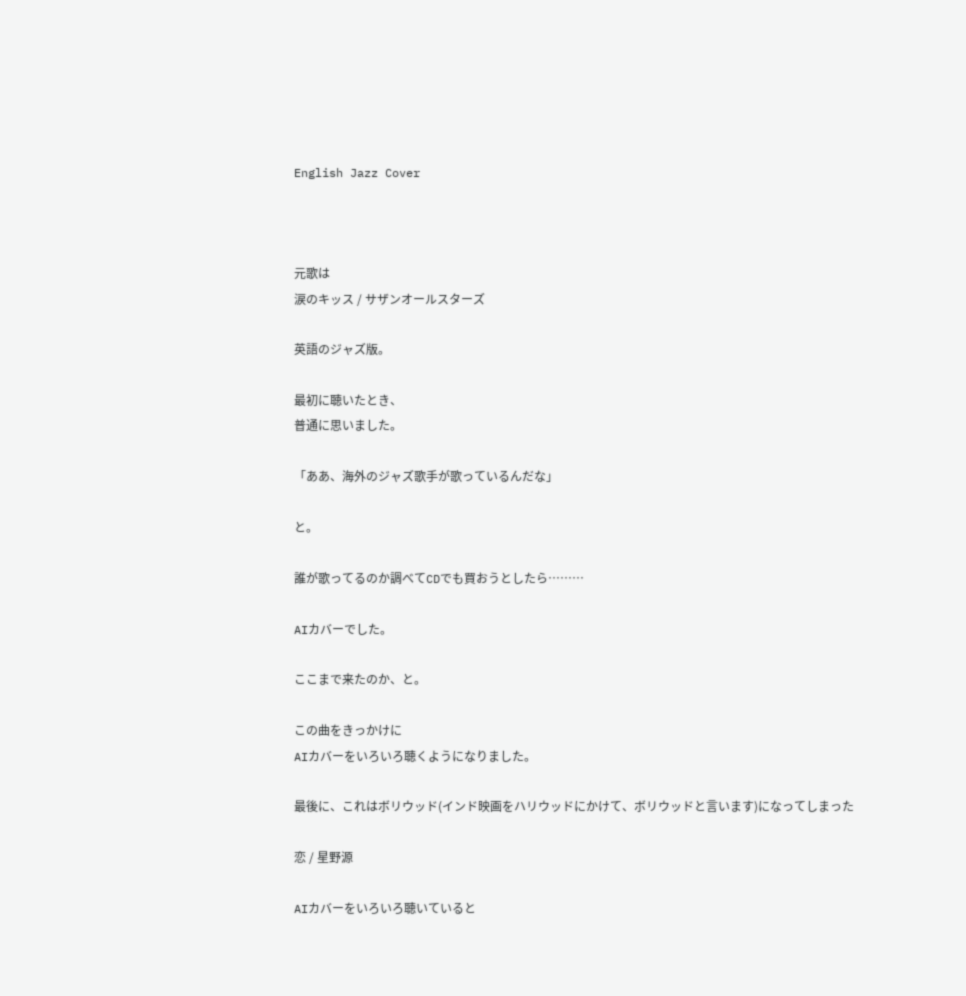English Jazz Cover



元歌は
涙のキッス / サザンオールスターズ

英語のジャズ版。

最初に聴いたとき、
普通に思いました。

「ああ、海外のジャズ歌手が歌っているんだな」

と。

誰が歌ってるのか調べてCDでも買おうとしたら………

AIカバーでした。

ここまで来たのか、と。

この曲をきっかけに
AIカバーをいろいろ聴くようになりました。

最後に、これはボリウッド(インド映画をハリウッドにかけて、ボリウッドと言います)になってしまった

恋 / 星野源

AIカバーをいろいろ聴いていると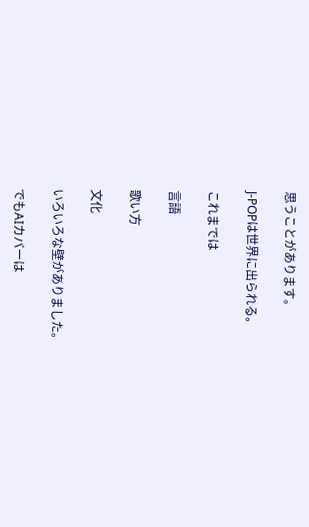思うことがあります。

J-POPは世界に出られる。

これまでは

言語

歌い方

文化

いろいろな壁がありました。

でもAIカバーは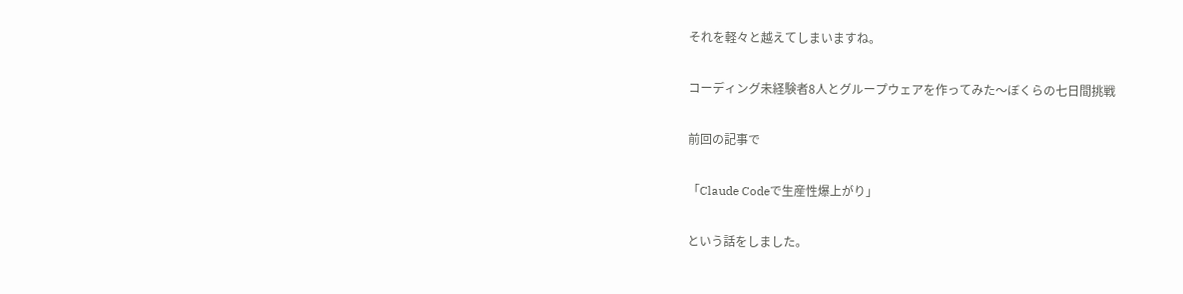それを軽々と越えてしまいますね。

コーディング未経験者8人とグループウェアを作ってみた〜ぼくらの七日間挑戦

前回の記事で

「Claude Codeで生産性爆上がり」

という話をしました。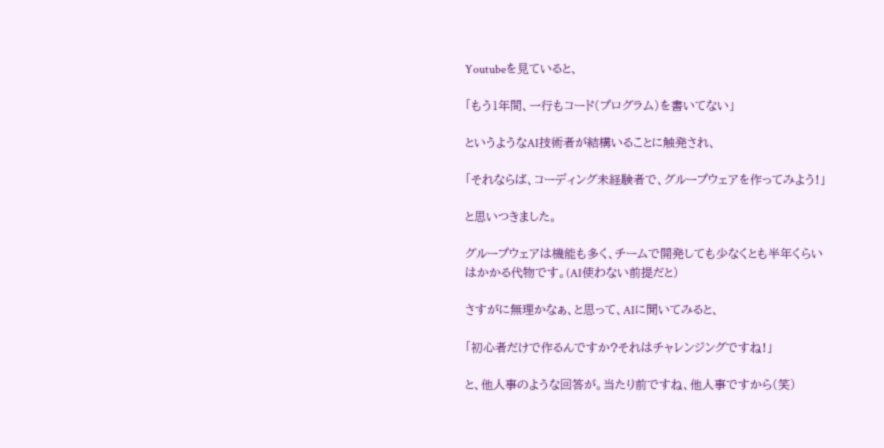Youtubeを見ていると、

「もう1年間、一行もコード(プログラム)を書いてない」

というようなAI技術者が結構いることに触発され、

「それならば、コーディング未経験者で、グループウェアを作ってみよう!」

と思いつきました。

グループウェアは機能も多く、チームで開発しても少なくとも半年くらいはかかる代物です。(AI使わない前提だと)

さすがに無理かなぁ、と思って、AIに聞いてみると、

「初心者だけで作るんですか?それはチャレンジングですね!」

と、他人事のような回答が。当たり前ですね、他人事ですから(笑)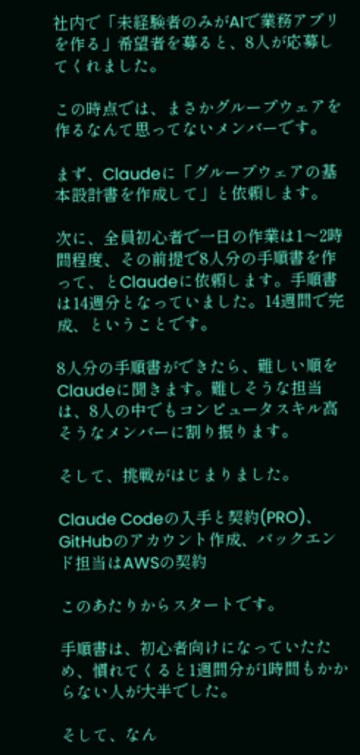社内で「未経験者のみがAIで業務アプリを作る」希望者を募ると、8人が応募してくれました。

この時点では、まさかグループウェアを作るなんて思ってないメンバーです。

まず、Claudeに「グループウェアの基本設計書を作成して」と依頼します。

次に、全員初心者で一日の作業は1〜2時間程度、その前提で8人分の手順書を作って、とClaudeに依頼します。手順書は14週分となっていました。14週間で完成、ということです。

8人分の手順書ができたら、難しい順をClaudeに聞きます。難しそうな担当は、8人の中でもコンピュータスキル高そうなメンバーに割り振ります。

そして、挑戦がはじまりました。

Claude Codeの入手と契約(PRO)、GitHubのアカウント作成、バックエンド担当はAWSの契約

このあたりからスタートです。

手順書は、初心者向けになっていたため、慣れてくると1週間分が1時間もかからない人が大半でした。

そして、なん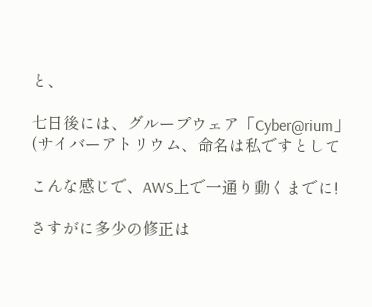と、

七日後には、グループウェア「Cyber@rium」(サイバーアトリウム、命名は私ですとして

こんな感じで、AWS上で一通り動くまでに!

さすがに多少の修正は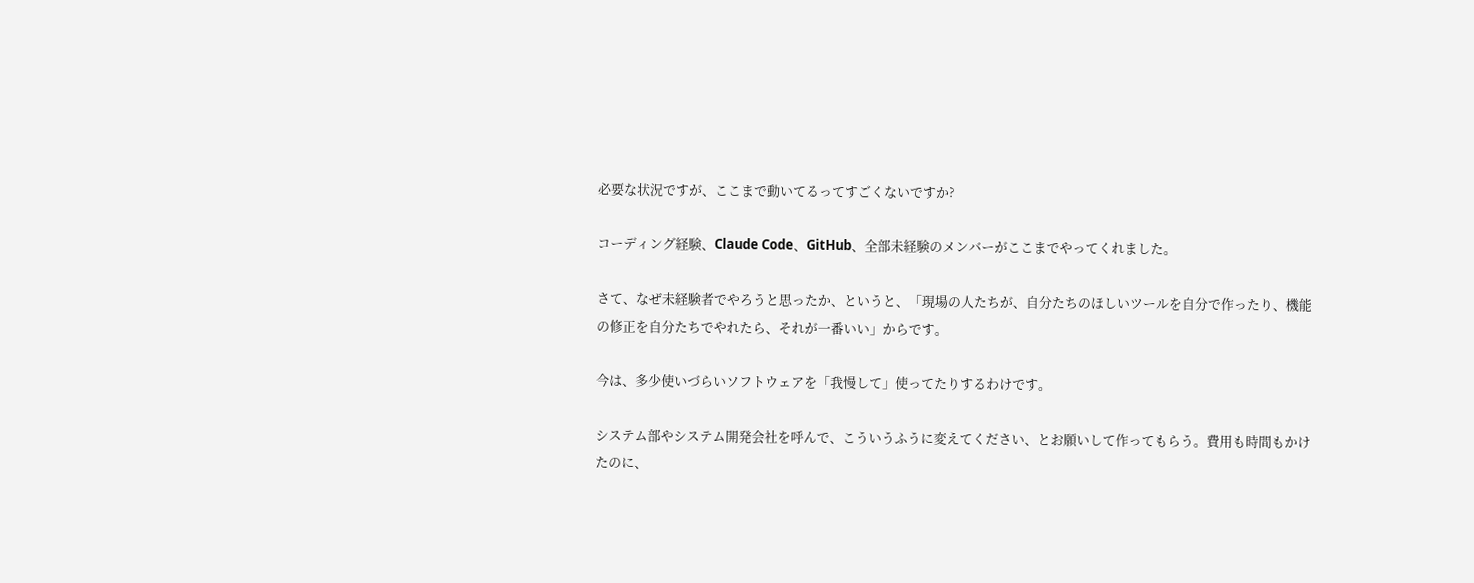必要な状況ですが、ここまで動いてるってすごくないですか?

コーディング経験、Claude Code、GitHub、全部未経験のメンバーがここまでやってくれました。

さて、なぜ未経験者でやろうと思ったか、というと、「現場の人たちが、自分たちのほしいツールを自分で作ったり、機能の修正を自分たちでやれたら、それが一番いい」からです。

今は、多少使いづらいソフトウェアを「我慢して」使ってたりするわけです。

システム部やシステム開発会社を呼んで、こういうふうに変えてください、とお願いして作ってもらう。費用も時間もかけたのに、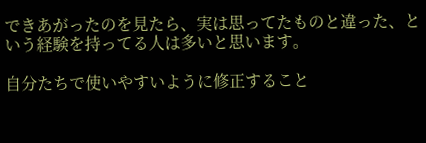できあがったのを見たら、実は思ってたものと違った、という経験を持ってる人は多いと思います。

自分たちで使いやすいように修正すること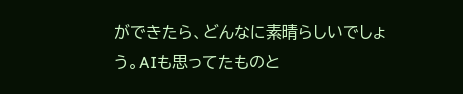ができたら、どんなに素晴らしいでしょう。AIも思ってたものと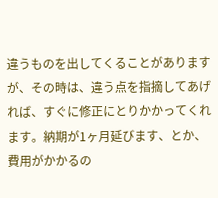違うものを出してくることがありますが、その時は、違う点を指摘してあげれば、すぐに修正にとりかかってくれます。納期が1ヶ月延びます、とか、費用がかかるの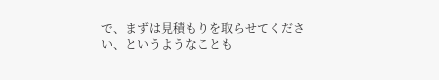で、まずは見積もりを取らせてください、というようなことも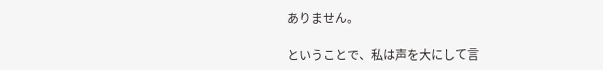ありません。

ということで、私は声を大にして言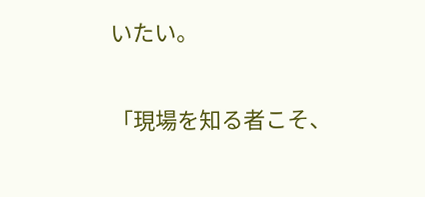いたい。

「現場を知る者こそ、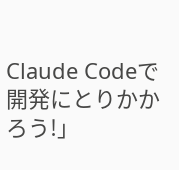Claude Codeで開発にとりかかろう!」